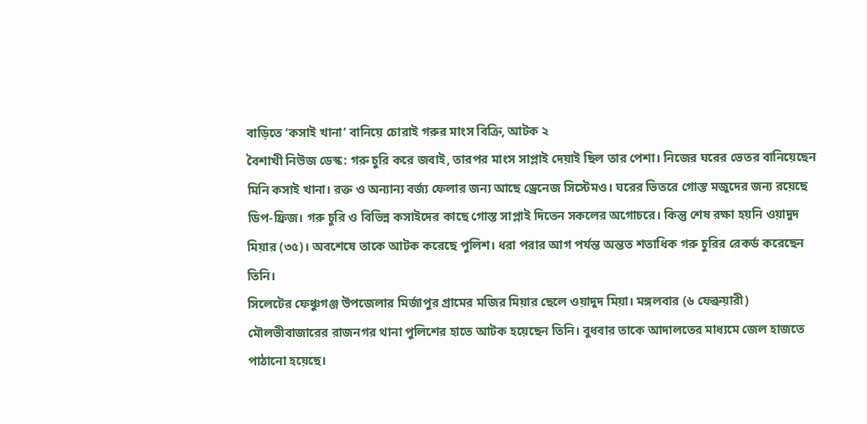বাড়িতে ‘কসাই খানা’ বানিয়ে চোরাই গরুর মাংস বিক্রি, আটক ২
বৈশাখী নিউজ ডেস্ক: গরু চুরি করে জবাই, তারপর মাংস সাপ্লাই দেয়াই ছিল তার পেশা। নিজের ঘরের ভেতর বানিয়েছেন মিনি কসাই খানা। রক্ত ও অন্যান্য বর্জ্য ফেলার জন্য আছে ড্রেনেজ সিস্টেমও। ঘরের ভিতরে গোস্ত মজুদের জন্য রয়েছে ডিপ-ফ্রিজ। গরু চুরি ও বিভিন্ন কসাইদের কাছে গোস্ত সাপ্লাই দিতেন সকলের অগোচরে। কিন্তু শেষ রক্ষা হয়নি ওয়াদুদ মিয়ার (৩৫)। অবশেষে তাকে আটক করেছে পুলিশ। ধরা পরার আগ পর্যন্ত অন্তত শতাধিক গরু চুরির রেকর্ড করেছেন তিনি।
সিলেটের ফেঞ্চুগঞ্জ উপজেলার মির্জাপুর গ্রামের মজির মিয়ার ছেলে ওয়াদুদ মিয়া। মঙ্গলবার (৬ ফেব্রুয়ারী) মৌলভীবাজারের রাজনগর থানা পুলিশের হাতে আটক হয়েছেন তিনি। বুধবার তাকে আদালতের মাধ্যমে জেল হাজতে পাঠানো হয়েছে।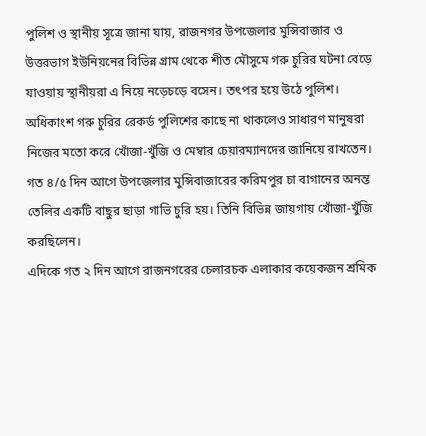পুলিশ ও স্থানীয় সূত্রে জানা যায়, রাজনগর উপজেলার মুন্সিবাজার ও উত্তরভাগ ইউনিয়নের বিভিন্ন গ্রাম থেকে শীত মৌসুমে গরু চুরির ঘটনা বেড়ে যাওয়ায় স্থানীয়রা এ নিয়ে নড়েচড়ে বসেন। তৎপর হয়ে উঠে পুলিশ। অধিকাংশ গরু চুরির রেকর্ড পুলিশের কাছে না থাকলেও সাধারণ মানুষরা নিজের মতো করে খোঁজা-খুঁজি ও মেম্বার চেয়ারম্যানদের জানিয়ে রাখতেন। গত ৪/৫ দিন আগে উপজেলার মুন্সিবাজারের করিমপুর চা বাগানের অনন্ত তেলির একটি বাছুর ছাড়া গাভি চুরি হয়। তিনি বিভিন্ন জায়গায় খোঁজা-খুঁজি করছিলেন।
এদিকে গত ২ দিন আগে রাজনগরের চেলারচক এলাকার কয়েকজন শ্রমিক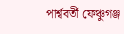পার্শ্ববর্তী ফেঞ্চুগঞ্জ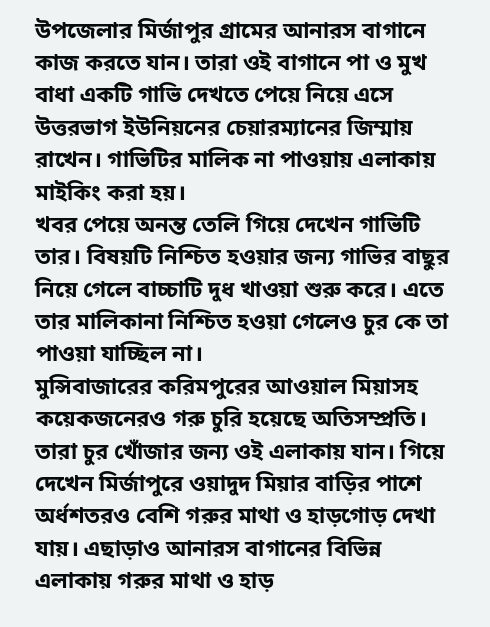উপজেলার মির্জাপুর গ্রামের আনারস বাগানে কাজ করতে যান। তারা ওই বাগানে পা ও মুখ বাধা একটি গাভি দেখতে পেয়ে নিয়ে এসে উত্তরভাগ ইউনিয়নের চেয়ারম্যানের জিম্মায় রাখেন। গাভিটির মালিক না পাওয়ায় এলাকায় মাইকিং করা হয়।
খবর পেয়ে অনন্ত তেলি গিয়ে দেখেন গাভিটি তার। বিষয়টি নিশ্চিত হওয়ার জন্য গাভির বাছুর নিয়ে গেলে বাচ্চাটি দুধ খাওয়া শুরু করে। এতে তার মালিকানা নিশ্চিত হওয়া গেলেও চুর কে তা পাওয়া যাচ্ছিল না।
মুন্সিবাজারের করিমপুরের আওয়াল মিয়াসহ কয়েকজনেরও গরু চুরি হয়েছে অতিসম্প্রতি। তারা চুর খোঁজার জন্য ওই এলাকায় যান। গিয়ে দেখেন মির্জাপুরে ওয়াদুদ মিয়ার বাড়ির পাশে অর্ধশতরও বেশি গরুর মাথা ও হাড়গোড় দেখা যায়। এছাড়াও আনারস বাগানের বিভিন্ন এলাকায় গরুর মাথা ও হাড়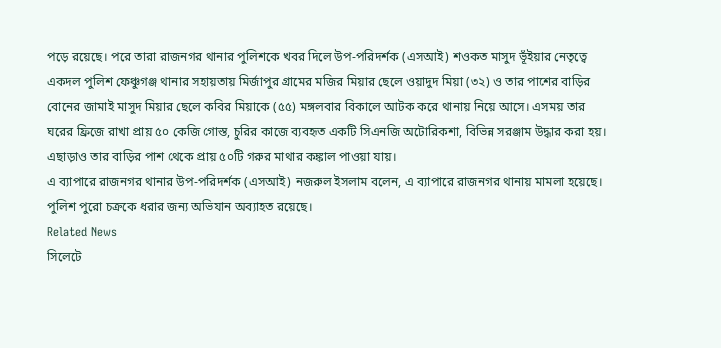পড়ে রয়েছে। পরে তারা রাজনগর থানার পুলিশকে খবর দিলে উপ-পরিদর্শক (এসআই) শওকত মাসুদ ভূঁইয়ার নেতৃত্বে একদল পুলিশ ফেঞ্চুগঞ্জ থানার সহায়তায় মির্জাপুর গ্রামের মজির মিয়ার ছেলে ওয়াদুদ মিয়া (৩২) ও তার পাশের বাড়ির বোনের জামাই মাসুদ মিয়ার ছেলে কবির মিয়াকে (৫৫) মঙ্গলবার বিকালে আটক করে থানায় নিয়ে আসে। এসময় তার ঘরের ফ্রিজে রাখা প্রায় ৫০ কেজি গোস্ত, চুরির কাজে ব্যবহৃত একটি সিএনজি অটোরিকশা, বিভিন্ন সরঞ্জাম উদ্ধার করা হয়। এছাড়াও তার বাড়ির পাশ থেকে প্রায় ৫০টি গরুর মাথার কঙ্কাল পাওয়া যায়।
এ ব্যাপারে রাজনগর থানার উপ-পরিদর্শক (এসআই) নজরুল ইসলাম বলেন, এ ব্যাপারে রাজনগর থানায় মামলা হয়েছে। পুলিশ পুরো চক্রকে ধরার জন্য অভিযান অব্যাহত রয়েছে।
Related News
সিলেটে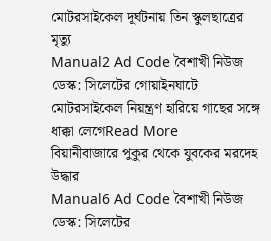মোটরসাইকেল দূর্ঘটনায় তিন স্কুলছাত্রের মৃত্যু
Manual2 Ad Code বৈশাখী নিউজ ডেস্ক: সিলেটের গোয়াইনঘাটে মোটরসাইকেল নিয়ন্ত্রণ হারিয়ে গাছের সঙ্গে ধাক্কা লেগেRead More
বিয়ানীবাজারে পুকুর থেকে যুবকের মরদেহ উদ্ধার
Manual6 Ad Code বৈশাখী নিউজ ডেস্ক: সিলেটের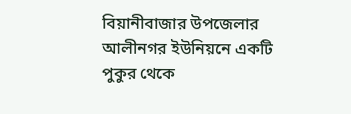বিয়ানীবাজার উপজেলার আলীনগর ইউনিয়নে একটি পুকুর থেকে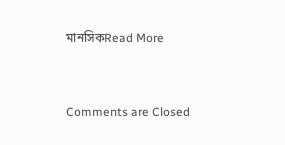মানসিকRead More



Comments are Closed